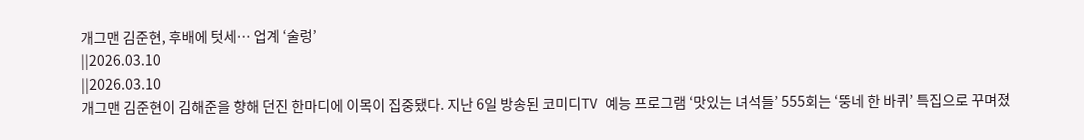개그맨 김준현, 후배에 텃세… 업계 ‘술렁’
||2026.03.10
||2026.03.10
개그맨 김준현이 김해준을 향해 던진 한마디에 이목이 집중됐다. 지난 6일 방송된 코미디TV 예능 프로그램 ‘맛있는 녀석들’ 555회는 ‘뚱네 한 바퀴’ 특집으로 꾸며졌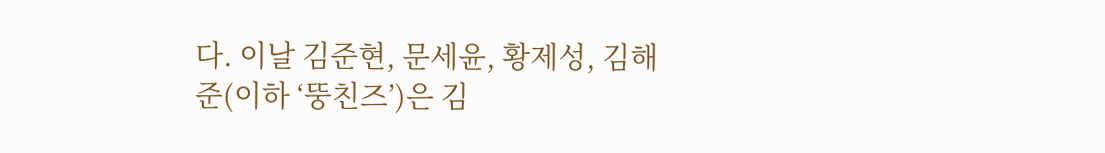다. 이날 김준현, 문세윤, 황제성, 김해준(이하 ‘뚱친즈’)은 김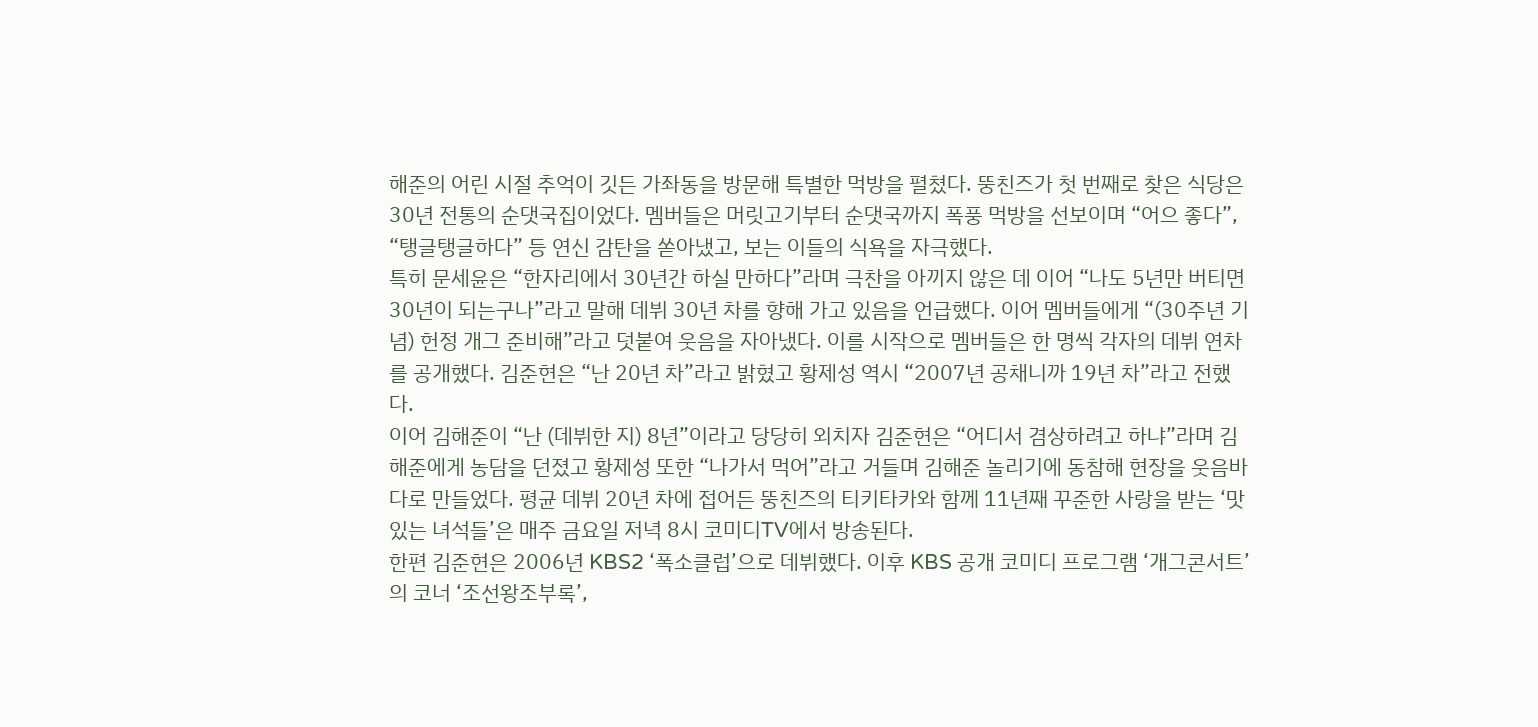해준의 어린 시절 추억이 깃든 가좌동을 방문해 특별한 먹방을 펼쳤다. 뚱친즈가 첫 번째로 찾은 식당은 30년 전통의 순댓국집이었다. 멤버들은 머릿고기부터 순댓국까지 폭풍 먹방을 선보이며 “어으 좋다”, “탱글탱글하다” 등 연신 감탄을 쏟아냈고, 보는 이들의 식욕을 자극했다.
특히 문세윤은 “한자리에서 30년간 하실 만하다”라며 극찬을 아끼지 않은 데 이어 “나도 5년만 버티면 30년이 되는구나”라고 말해 데뷔 30년 차를 향해 가고 있음을 언급했다. 이어 멤버들에게 “(30주년 기념) 헌정 개그 준비해”라고 덧붙여 웃음을 자아냈다. 이를 시작으로 멤버들은 한 명씩 각자의 데뷔 연차를 공개했다. 김준현은 “난 20년 차”라고 밝혔고 황제성 역시 “2007년 공채니까 19년 차”라고 전했다.
이어 김해준이 “난 (데뷔한 지) 8년”이라고 당당히 외치자 김준현은 “어디서 겸상하려고 하냐”라며 김해준에게 농담을 던졌고 황제성 또한 “나가서 먹어”라고 거들며 김해준 놀리기에 동참해 현장을 웃음바다로 만들었다. 평균 데뷔 20년 차에 접어든 뚱친즈의 티키타카와 함께 11년째 꾸준한 사랑을 받는 ‘맛있는 녀석들’은 매주 금요일 저녁 8시 코미디TV에서 방송된다.
한편 김준현은 2006년 KBS2 ‘폭소클럽’으로 데뷔했다. 이후 KBS 공개 코미디 프로그램 ‘개그콘서트’의 코너 ‘조선왕조부록’,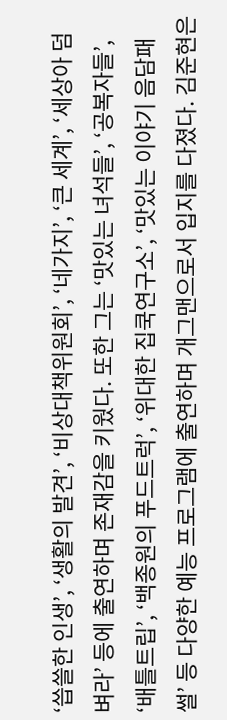‘씁쓸한 인생’, ‘생활의 발견’, ‘비상대책위원회’, ‘네가지’, ‘큰 세계’, ‘세상아 덤벼라’ 등에 출연하며 존재감을 키웠다. 또한 그는 ‘맛있는 녀석들’, ‘공복자들’, ‘배틀트립’, ‘백종원의 푸드트럭’, ‘위대한 집쿡연구소’, ‘맛있는 이야기 음담패썰’ 등 다양한 예능 프로그램에 출연하며 개그맨으로서 입지를 다졌다. 김준현은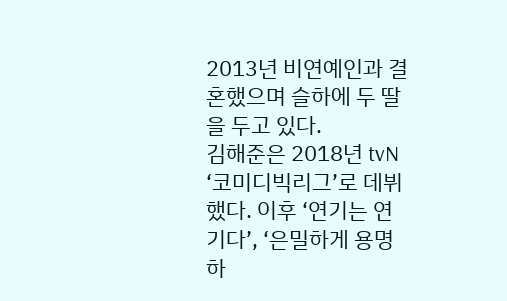2013년 비연예인과 결혼했으며 슬하에 두 딸을 두고 있다.
김해준은 2018년 tvN ‘코미디빅리그’로 데뷔했다. 이후 ‘연기는 연기다’, ‘은밀하게 용명하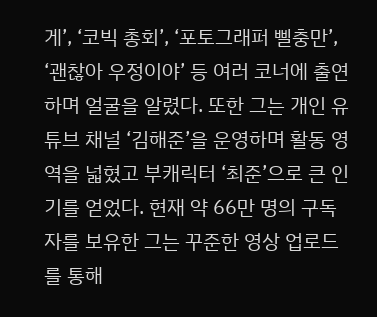게’, ‘코빅 총회’, ‘포토그래퍼 삘충만’, ‘괜찮아 우정이야’ 등 여러 코너에 출연하며 얼굴을 알렸다. 또한 그는 개인 유튜브 채널 ‘김해준’을 운영하며 활동 영역을 넓혔고 부캐릭터 ‘최준’으로 큰 인기를 얻었다. 현재 약 66만 명의 구독자를 보유한 그는 꾸준한 영상 업로드를 통해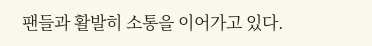팬들과 활발히 소통을 이어가고 있다.